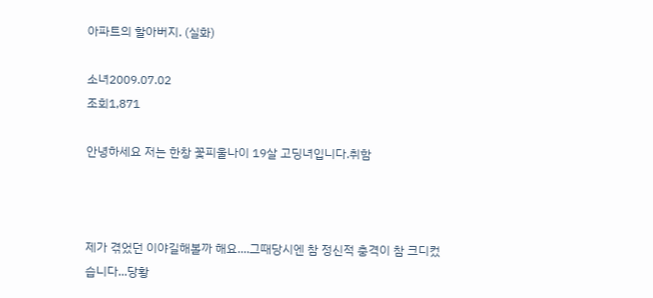아파트의 할아버지. (실화)

소녀2009.07.02
조회1,871

안녕하세요 저는 한창 꽃피울나이 19살 고딩녀입니다.취함



제가 겪었던 이야길해볼까 해요....그때당시엔 참 정신적 충격이 참 크디컸습니다...당황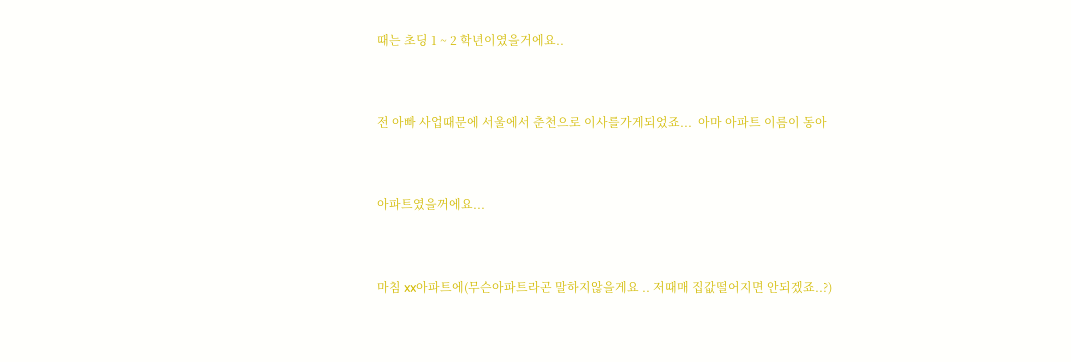때는 초딩 1 ~ 2 학년이였을거에요..



전 아빠 사업때문에 서울에서 춘천으로 이사를가게되었죠...  아마 아파트 이름이 동아



아파트였을꺼에요...



마침 xx아파트에(무슨아파트라곤 말하지않을게요 .. 저때매 집값떨어지면 안되겠죠..?)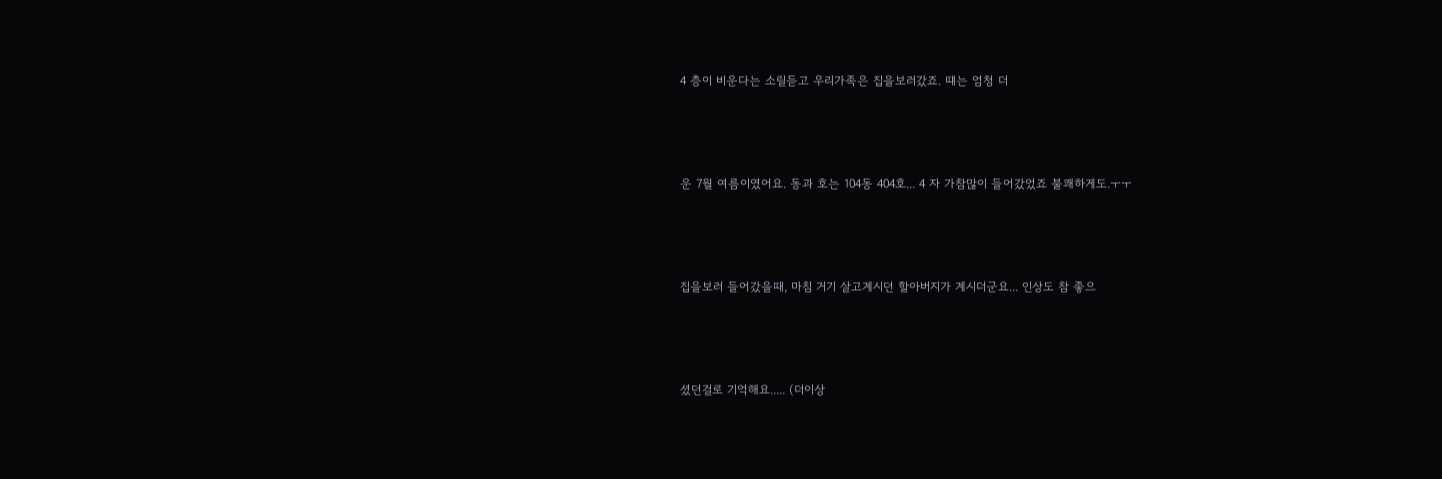4 층이 비운다는 소릴듣고 우리가족은 집을보러갔죠. 떄는 엄청 더



운 7월 여름이였어요. 동과 호는 104동 404호... 4 자 가참많이 들어갔었죠 불쾌하게도.ㅜㅜ



집을보러 들어갔을때, 마침 거기 살고계시던 할아버지가 계시더군요... 인상도 참 좋으



셨던걸로 기억해요..... (더이상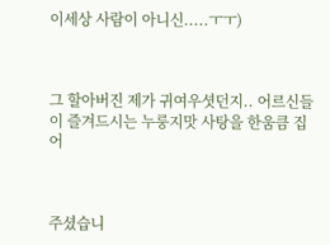이세상 사람이 아니신.....ㅜㅜ)



그 할아버진 제가 귀여우셧던지.. 어르신들이 즐겨드시는 누룽지맛 사탕을 한움큼 집어



주셨습니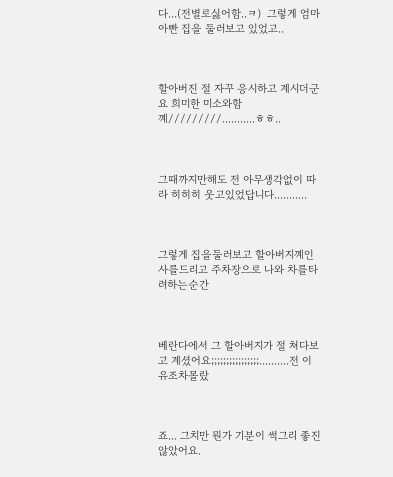다...(전별로싫어함..ㅋ)  그렇게 엄마 아빤 집을 둘러보고 있었고..



할아버진 절 자꾸 응시하고 계시더군요 희미한 미소와함꼐/////////...........ㅎㅎ..



그때까지만해도 전 아무생각없이 따라 히히히 웃고있었답니다...........



그렇게 집을둘러보고 할아버지꼐인사를드리고 주차장으로 나와 차를타려하는순간



베란다에서 그 할아버지가 절 쳐다보고 계셨어요;;;;;;;;;;;;;;;;..........전 이유조차몰랐



죠... 그치만 뭔가 기분이 썩그리 좋진않았어요.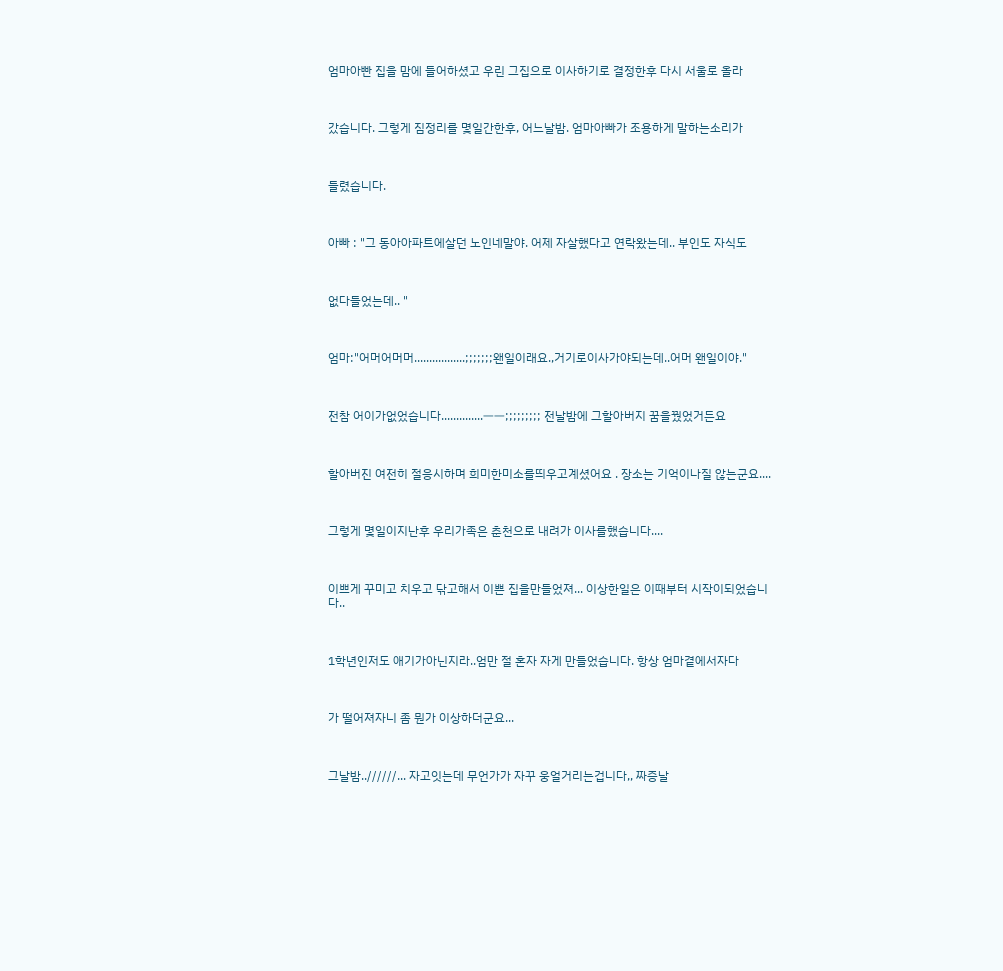엄마아빤 집을 맘에 들어하셨고 우린 그집으로 이사하기로 결정한후 다시 서울로 올라



갔습니다. 그렇게 짐정리를 몇일간한후, 어느날밤. 엄마아빠가 조용하게 말하는소리가



들렸습니다.



아빠 : "그 동아아파트에살던 노인네말야. 어제 자살했다고 연락왔는데.. 부인도 자식도



없다들었는데.. "



엄마:"어머어머머.................;;;;;;;왠일이래요.,거기로이사가야되는데..어머 왠일이야."



전참 어이가없었습니다..............ㅡㅡ;;;;;;;;; 전날밤에 그할아버지 꿈을꿨었거든요



할아버진 여전히 절응시하며 희미한미소를띄우고계셨어요 . 장소는 기억이나질 않는군요....



그렇게 몇일이지난후 우리가족은 춘천으로 내려가 이사를했습니다....



이쁘게 꾸미고 치우고 닦고해서 이쁜 집을만들었져... 이상한일은 이때부터 시작이되었습니다..



1학년인저도 애기가아닌지라..엄만 절 혼자 자게 만들었습니다. 항상 엄마곁에서자다



가 떨어져자니 좀 뭔가 이상하더군요...



그날밤..//////... 자고잇는데 무언가가 자꾸 웅얼거리는겁니다,, 짜증날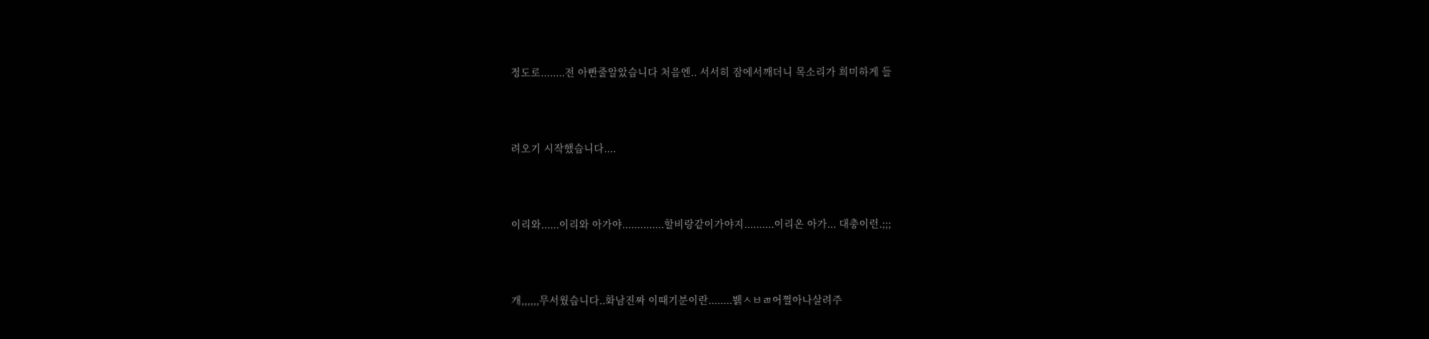정도로........전 아빤줄알았습니다 처음엔.. 서서히 잠에서깨더니 목소리가 희미하게 들



려오기 시작했습니다....



이리와......이리와 아가야..............할비랑같이가야지..........이리온 아가... 대충이런.;;;



개,,,,,,무서웠습니다..화남진짜 이때기분이란........뷁ㅅㅂㄻ어쩔아나살려주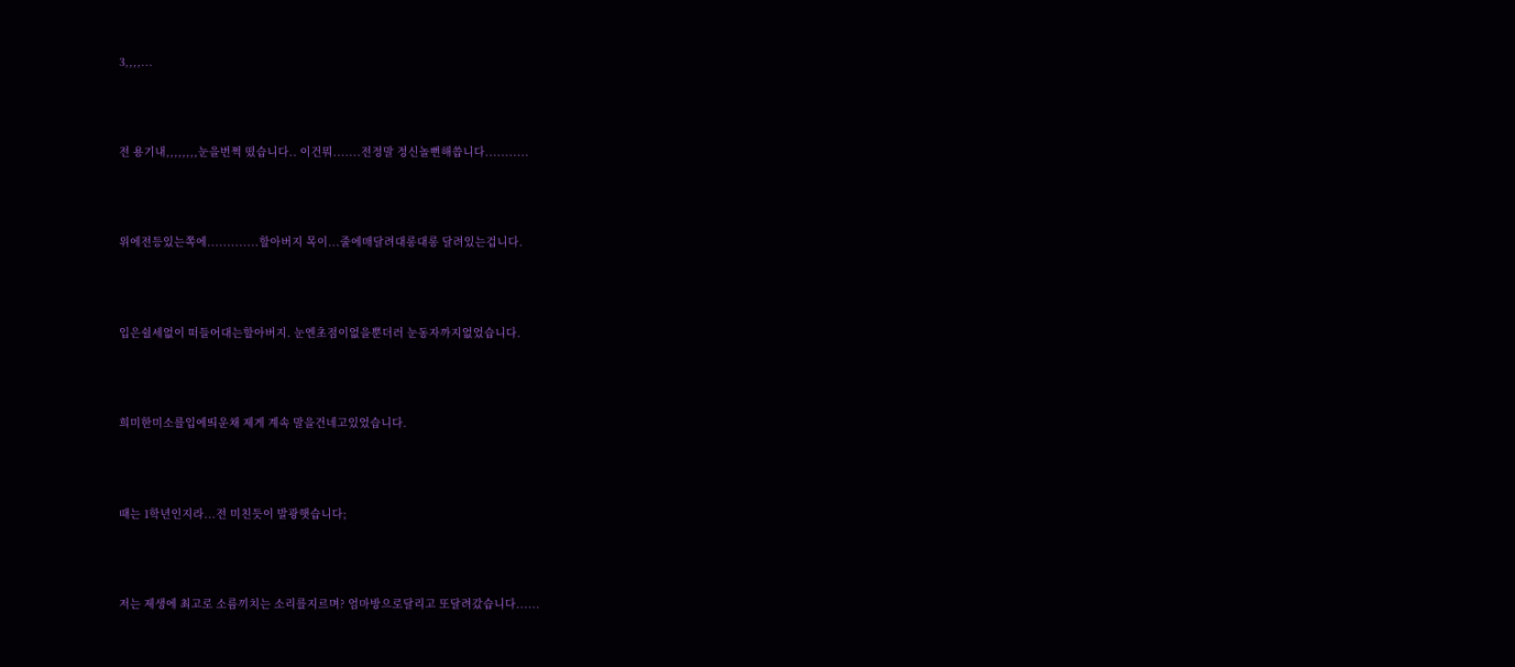3,,,,...



전 용기내,,,,,,,,눈을번쩍 떴습니다.. 이건뭐.......전정말 정신놀뻔해씁니다...........



위에전등있는쪽에.............할아버지 목이...줄에매달려대롱대롱 달려있는겁니다.



입은쉴세없이 떠들어대는할아버지. 눈엔초점이없을뿐더러 눈동자까지없었습니다.



희미한미소를입에띄운채 제게 계속 말을건네고있었습니다.



때는 1학년인지라...전 미친듯이 발광햇습니다;



저는 제생에 최고로 소름끼치는 소리를지르며? 엄마방으로달리고 또달려갔습니다......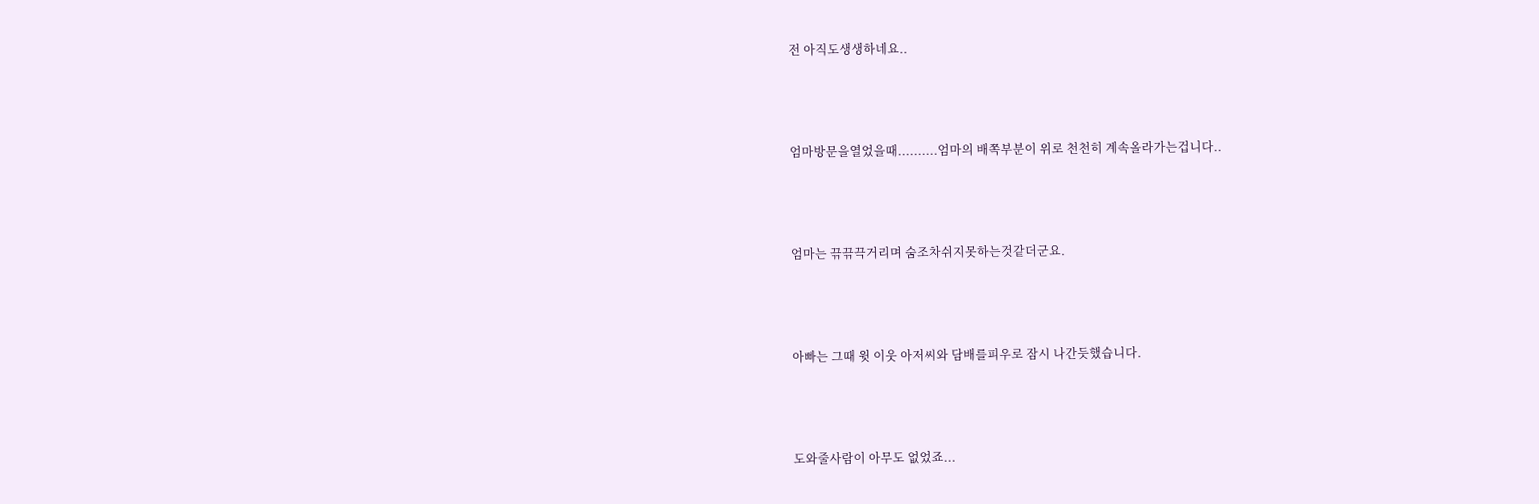전 아직도생생하네요..



엄마방문을열었을때..........엄마의 배쪽부분이 위로 천천히 계속올라가는겁니다..



엄마는 끆끆끅거리며 숨조차쉬지못하는것같더군요.



아빠는 그때 윗 이웃 아저씨와 담배를피우로 잠시 나간듯했습니다.



도와줄사람이 아무도 없었죠...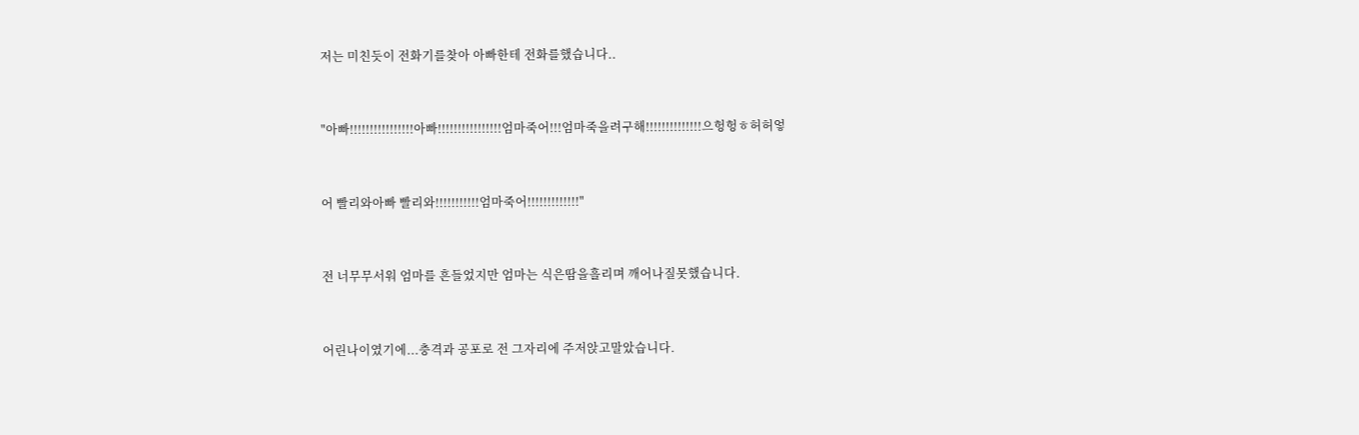저는 미친듯이 전화기를찾아 아빠한테 전화를했습니다..



"아빠!!!!!!!!!!!!!!!!아빠!!!!!!!!!!!!!!!!엄마죽어!!!엄마죽을려구해!!!!!!!!!!!!!!으헝헝ㅎ허허엏



어 빨리와아빠 빨리와!!!!!!!!!!!엄마죽어!!!!!!!!!!!!!"



전 너무무서워 엄마를 흔들었지만 엄마는 식은땀을흘리며 깨어나질못했습니다.



어린나이였기에...충격과 공포로 전 그자리에 주저앉고말았습니다.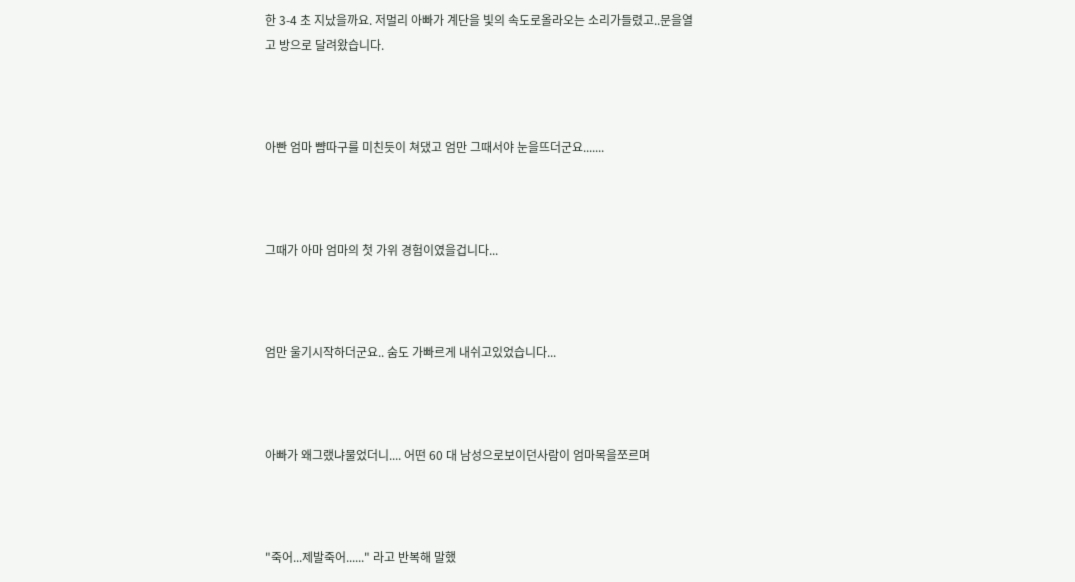한 3-4 초 지났을까요. 저멀리 아빠가 계단을 빛의 속도로올라오는 소리가들렸고..문을열고 방으로 달려왔습니다.



아빤 엄마 뺨따구를 미친듯이 쳐댔고 엄만 그때서야 눈을뜨더군요.......



그때가 아마 엄마의 첫 가위 경험이였을겁니다...



엄만 울기시작하더군요.. 숨도 가빠르게 내쉬고있었습니다...



아빠가 왜그랬냐물었더니.... 어떤 60 대 남성으로보이던사람이 엄마목을쪼르며



"죽어...제발죽어......" 라고 반복해 말했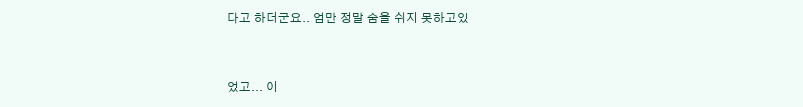다고 하더군요.. 엄만 정말 숨을 쉬지 못하고있



었고... 이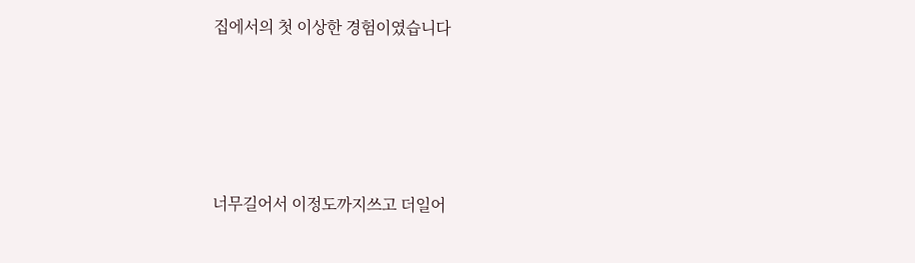집에서의 첫 이상한 경험이였습니다





너무길어서 이정도까지쓰고 더일어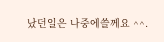났던일은 나중에쓸께요 ^^.